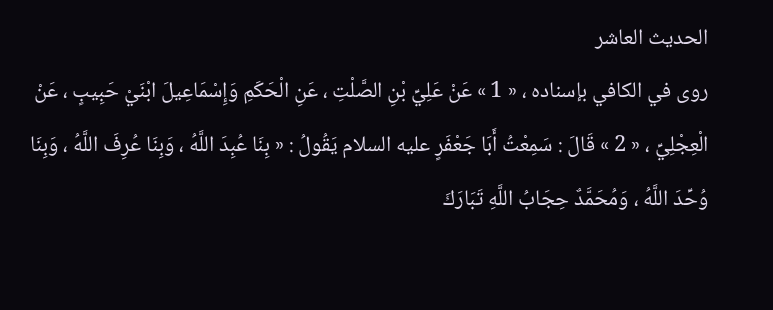الحديث العاشر
روى في الكافي بإسناده ، « 1 » عَنْ عَلِيِّ بْنِ الصَّلْتِ ، عَنِ الْحَكَمِ وَإِسْمَاعِيلَ ابْنَيْ حَبِيبٍ ، عَنْ الْعِجْلِيِّ ، « 2 » قَالَ : سَمِعْتُ أَبَا جَعْفَرٍ عليه السلام يَقُولُ : « بِنَا عُبِدَ اللَّهُ ، وَبِنَا عُرِفَ اللَّهُ ، وَبِنَا وُحِّدَ اللَّهُ ، وَمُحَمَّدٌ حِجَابُ اللَّهِ تَبَارَكَ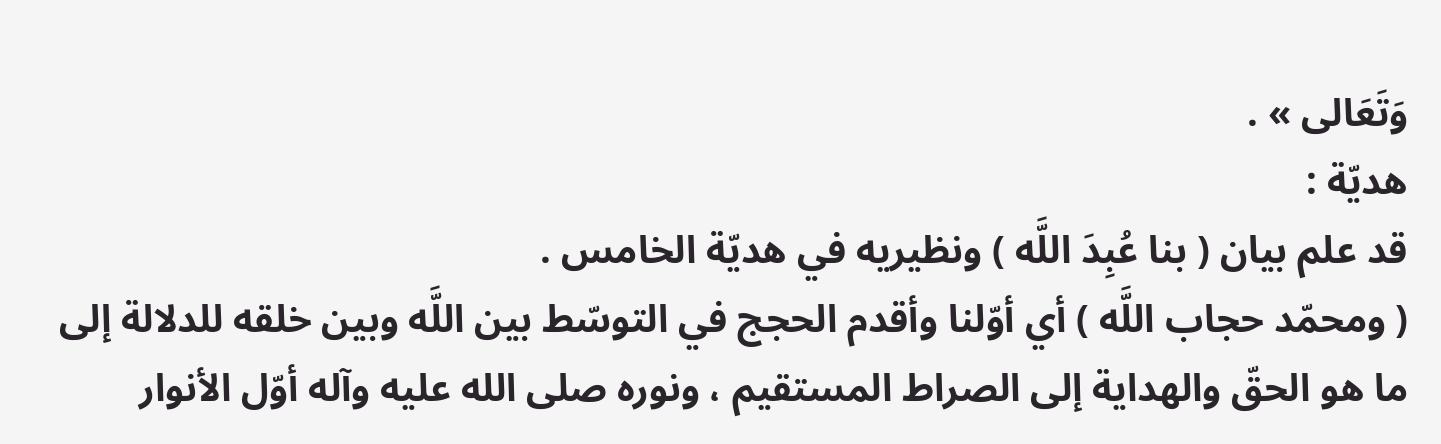وَتَعَالى » .
هديّة :
قد علم بيان ( بنا عُبِدَ اللَّه ) ونظيريه في هديّة الخامس .
( ومحمّد حجاب اللَّه ) أي أوّلنا وأقدم الحجج في التوسّط بين اللَّه وبين خلقه للدلالة إلى ما هو الحقّ والهداية إلى الصراط المستقيم ، ونوره صلى الله عليه وآله أوّل الأنوار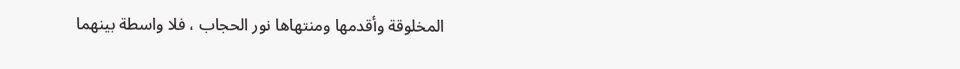المخلوقة وأقدمها ومنتهاها نور الحجاب ، فلا واسطة بينهما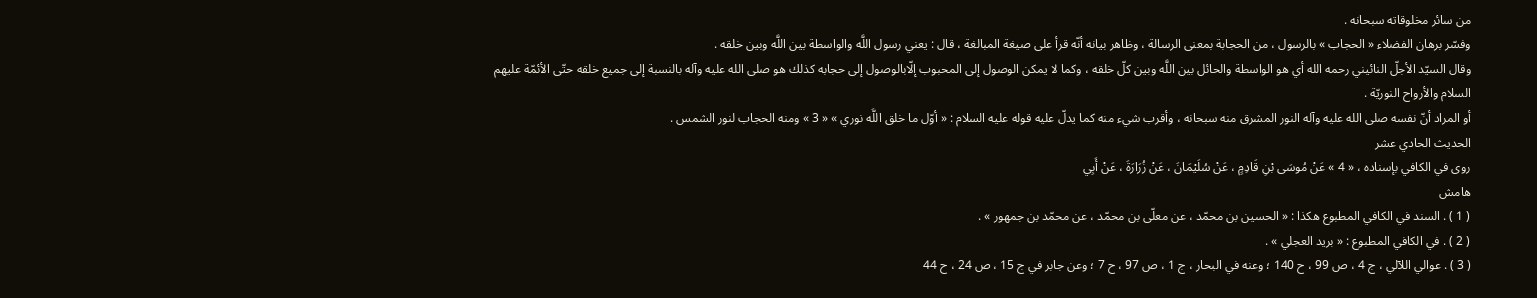من سائر مخلوقاته سبحانه .
وفسّر برهان الفضلاء « الحجاب » بالرسول ، من الحجابة بمعنى الرسالة ، وظاهر بيانه أنّه قرأ على صيغة المبالغة ، قال : يعني رسول اللَّه والواسطة بين اللَّه وبين خلقه .
وقال السيّد الأجلّ النائيني رحمه الله أي هو الواسطة والحائل بين اللَّه وبين كلّ خلقه ، وكما لا يمكن الوصول إلى المحبوب إلّابالوصول إلى حجابه كذلك هو صلى الله عليه وآله بالنسبة إلى جميع خلقه حتّى الأئمّة عليهم السلام والأرواح النوريّة .
أو المراد أنّ نفسه صلى الله عليه وآله النور المشرق منه سبحانه ، وأقرب شيء منه كما يدلّ عليه قوله عليه السلام : « أوّل ما خلق اللَّه نوري » « 3 » ومنه الحجاب لنور الشمس .
الحديث الحادي عشر
روى في الكافي بإسناده ، « 4 » عَنْ مُوسَى بْنِ قَادِمٍ ، عَنْ سُلَيْمَانَ ، عَنْ زُرَارَةَ ، عَنْ أَبِي
هامش
( 1 ) . السند في الكافي المطبوع هكذا : « الحسين بن محمّد ، عن معلّى بن محمّد ، عن محمّد بن جمهور » .
( 2 ) . في الكافي المطبوع : « بريد العجلي » .
( 3 ) . عوالي اللآلي ، ج 4 ، ص 99 ، ح 140 ؛ وعنه في البحار ، ج 1 ، ص 97 ، ح 7 ؛ وعن جابر في ج 15 ، ص 24 ، ح 44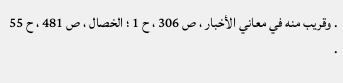. وقريب منه في معاني الأخبار ، ص 306 ، ح 1 ؛ الخصال ، ص 481 ، ح 55 .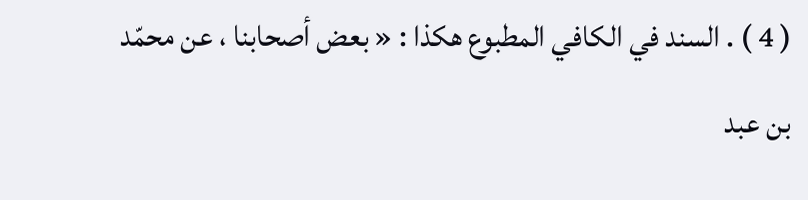( 4 ) . السند في الكافي المطبوع هكذا : « بعض أصحابنا ، عن محمّد بن عبد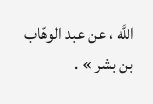اللَّه ، عن عبد الوهّاب بن بشر » .